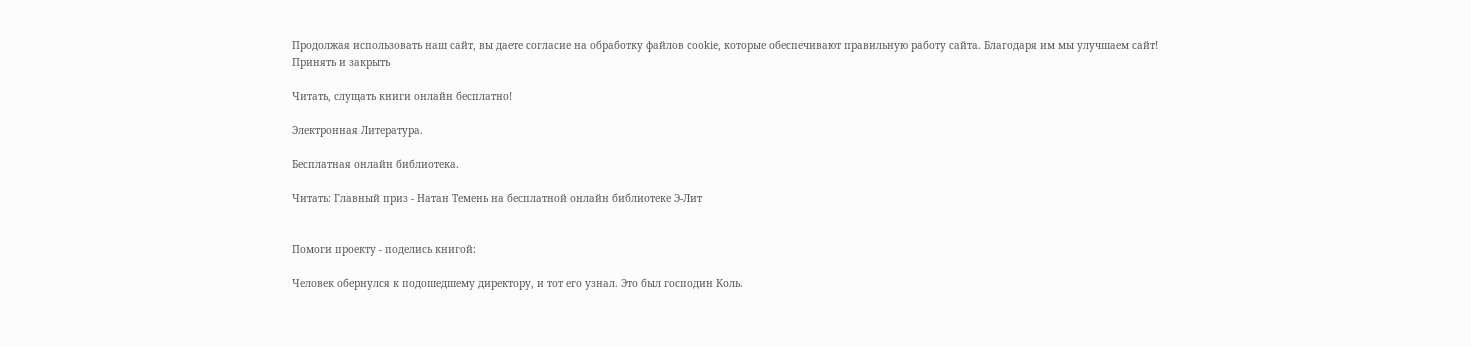Продолжая использовать наш сайт, вы даете согласие на обработку файлов cookie, которые обеспечивают правильную работу сайта. Благодаря им мы улучшаем сайт!
Принять и закрыть

Читать, слущать книги онлайн бесплатно!

Электронная Литература.

Бесплатная онлайн библиотека.

Читать: Главный приз - Натан Темень на бесплатной онлайн библиотеке Э-Лит


Помоги проекту - поделись книгой:

Человек обернулся к подошедшему директору, и тот его узнал. Это был господин Коль.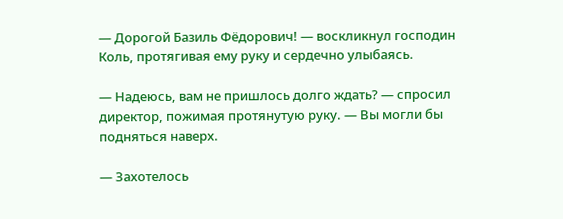— Дорогой Базиль Фёдорович! — воскликнул господин Коль, протягивая ему руку и сердечно улыбаясь.

— Надеюсь, вам не пришлось долго ждать? — спросил директор, пожимая протянутую руку. — Вы могли бы подняться наверх.

— Захотелось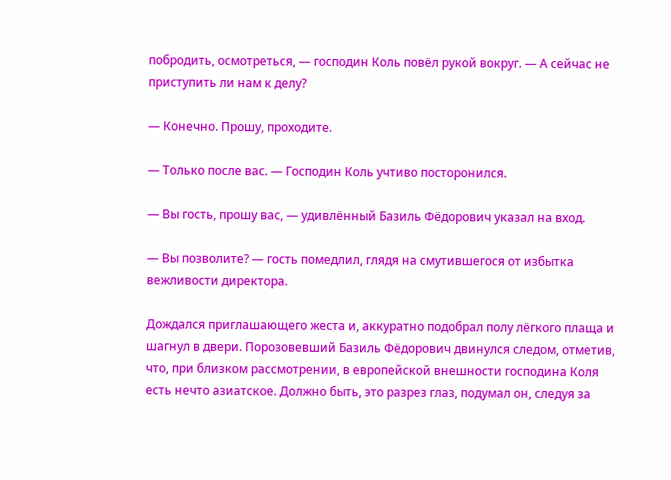побродить, осмотреться, — господин Коль повёл рукой вокруг. — А сейчас не приступить ли нам к делу?

— Конечно. Прошу, проходите.

— Только после вас. — Господин Коль учтиво посторонился.

— Вы гость, прошу вас, — удивлённый Базиль Фёдорович указал на вход.

— Вы позволите? — гость помедлил, глядя на смутившегося от избытка вежливости директора.

Дождался приглашающего жеста и, аккуратно подобрал полу лёгкого плаща и шагнул в двери. Порозовевший Базиль Фёдорович двинулся следом, отметив, что, при близком рассмотрении, в европейской внешности господина Коля есть нечто азиатское. Должно быть, это разрез глаз, подумал он, следуя за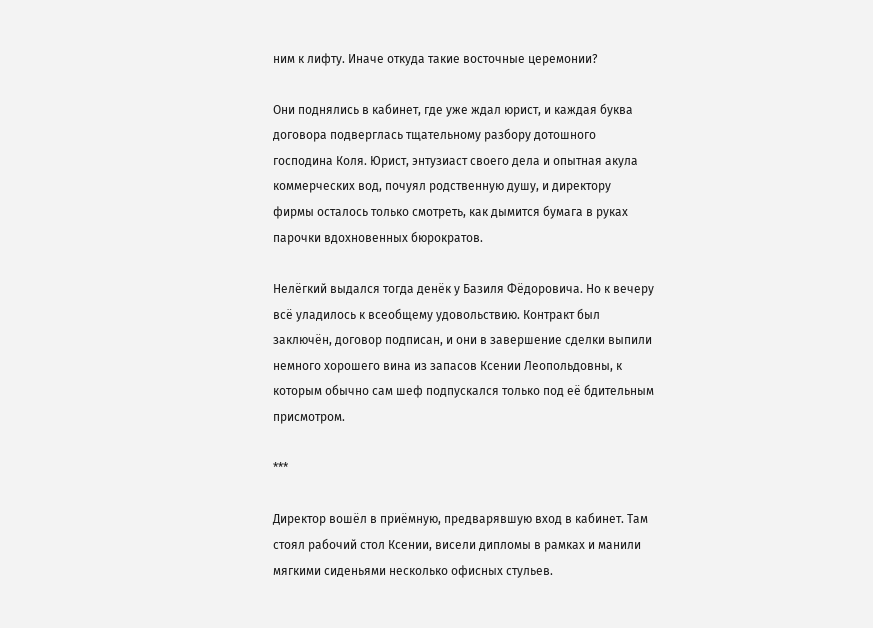ним к лифту. Иначе откуда такие восточные церемонии?

Они поднялись в кабинет, где уже ждал юрист, и каждая буква договора подверглась тщательному разбору дотошного господина Коля. Юрист, энтузиаст своего дела и опытная акула коммерческих вод, почуял родственную душу, и директору фирмы осталось только смотреть, как дымится бумага в руках парочки вдохновенных бюрократов.

Нелёгкий выдался тогда денёк у Базиля Фёдоровича. Но к вечеру всё уладилось к всеобщему удовольствию. Контракт был заключён, договор подписан, и они в завершение сделки выпили немного хорошего вина из запасов Ксении Леопольдовны, к которым обычно сам шеф подпускался только под её бдительным присмотром.

***

Директор вошёл в приёмную, предварявшую вход в кабинет. Там стоял рабочий стол Ксении, висели дипломы в рамках и манили мягкими сиденьями несколько офисных стульев.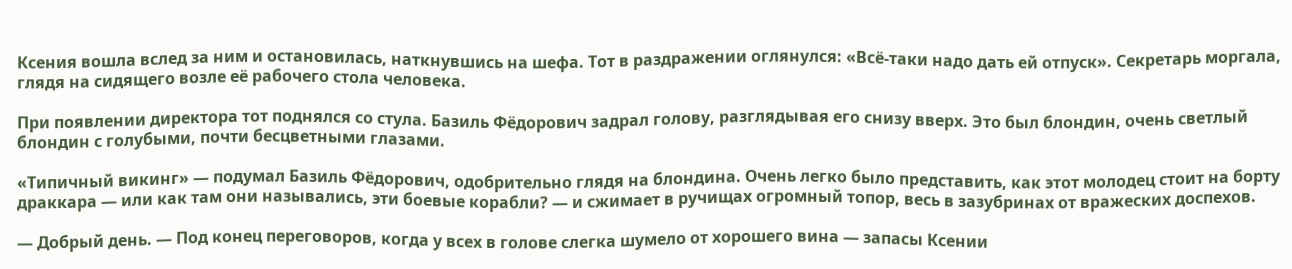Ксения вошла вслед за ним и остановилась, наткнувшись на шефа. Тот в раздражении оглянулся: «Всё-таки надо дать ей отпуск». Секретарь моргала, глядя на сидящего возле её рабочего стола человека.

При появлении директора тот поднялся со стула. Базиль Фёдорович задрал голову, разглядывая его снизу вверх. Это был блондин, очень светлый блондин с голубыми, почти бесцветными глазами.

«Типичный викинг» — подумал Базиль Фёдорович, одобрительно глядя на блондина. Очень легко было представить, как этот молодец стоит на борту драккара — или как там они назывались, эти боевые корабли? — и сжимает в ручищах огромный топор, весь в зазубринах от вражеских доспехов.

— Добрый день. — Под конец переговоров, когда у всех в голове слегка шумело от хорошего вина — запасы Ксении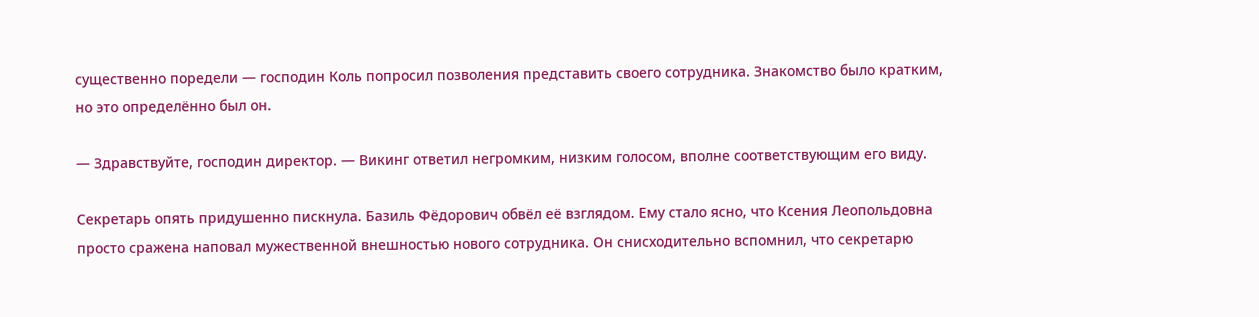существенно поредели — господин Коль попросил позволения представить своего сотрудника. Знакомство было кратким, но это определённо был он.

— Здравствуйте, господин директор. — Викинг ответил негромким, низким голосом, вполне соответствующим его виду.

Секретарь опять придушенно пискнула. Базиль Фёдорович обвёл её взглядом. Ему стало ясно, что Ксения Леопольдовна просто сражена наповал мужественной внешностью нового сотрудника. Он снисходительно вспомнил, что секретарю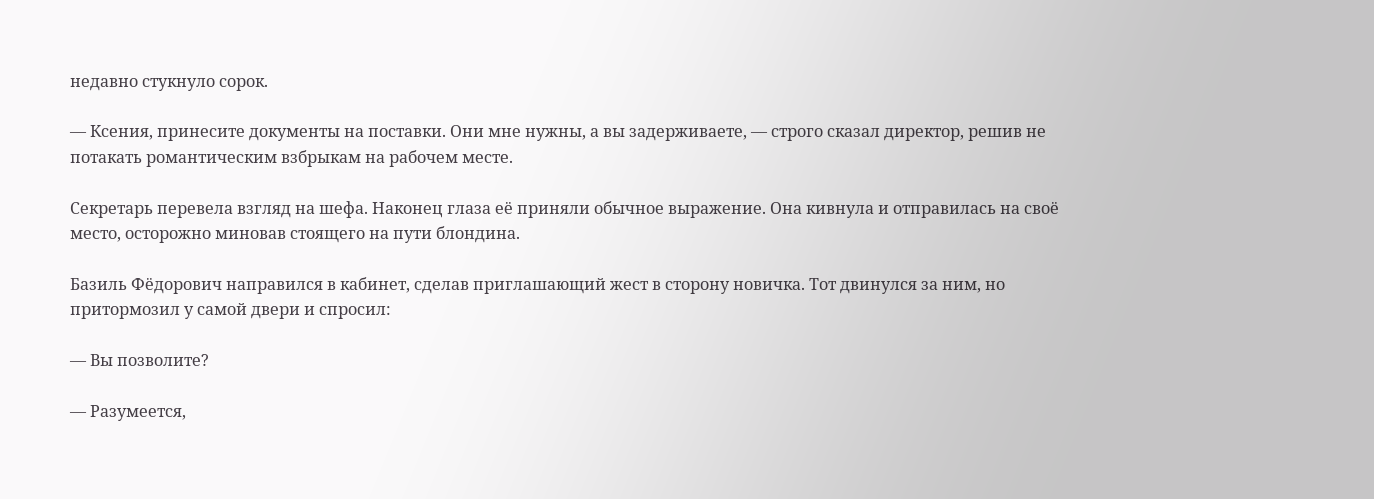недавно стукнуло сорок.

— Ксения, принесите документы на поставки. Они мне нужны, а вы задерживаете, — строго сказал директор, решив не потакать романтическим взбрыкам на рабочем месте.

Секретарь перевела взгляд на шефа. Наконец глаза её приняли обычное выражение. Она кивнула и отправилась на своё место, осторожно миновав стоящего на пути блондина.

Базиль Фёдорович направился в кабинет, сделав приглашающий жест в сторону новичка. Тот двинулся за ним, но притормозил у самой двери и спросил:

— Вы позволите?

— Разумеется,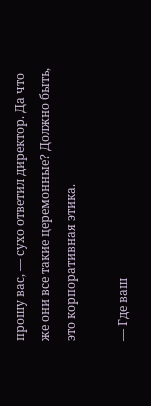прошу вас, — сухо ответил директор. Да что же они все такие церемонные? Должно быть, это корпоративная этика.

— Где ваш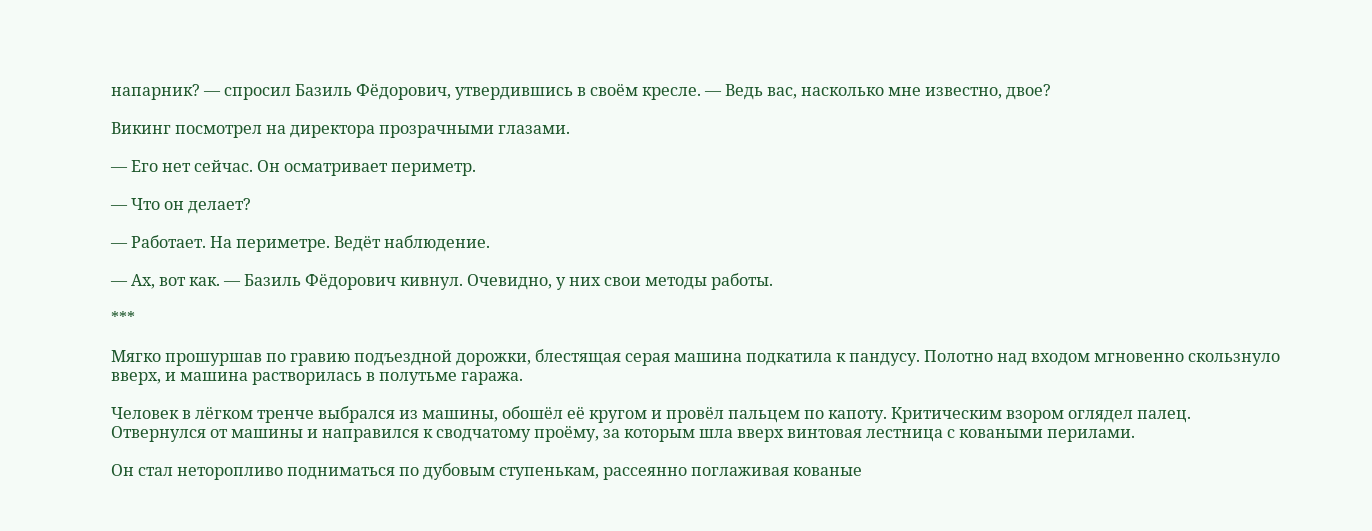напарник? — спросил Базиль Фёдорович, утвердившись в своём кресле. — Ведь вас, насколько мне известно, двое?

Викинг посмотрел на директора прозрачными глазами.

— Его нет сейчас. Он осматривает периметр.

— Что он делает?

— Работает. На периметре. Ведёт наблюдение.

— Ах, вот как. — Базиль Фёдорович кивнул. Очевидно, у них свои методы работы.

***

Мягко прошуршав по гравию подъездной дорожки, блестящая серая машина подкатила к пандусу. Полотно над входом мгновенно скользнуло вверх, и машина растворилась в полутьме гаража.

Человек в лёгком тренче выбрался из машины, обошёл её кругом и провёл пальцем по капоту. Критическим взором оглядел палец. Отвернулся от машины и направился к сводчатому проёму, за которым шла вверх винтовая лестница с коваными перилами.

Он стал неторопливо подниматься по дубовым ступенькам, рассеянно поглаживая кованые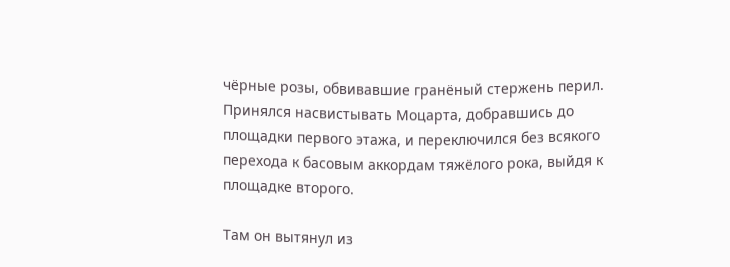чёрные розы, обвивавшие гранёный стержень перил. Принялся насвистывать Моцарта, добравшись до площадки первого этажа, и переключился без всякого перехода к басовым аккордам тяжёлого рока, выйдя к площадке второго.

Там он вытянул из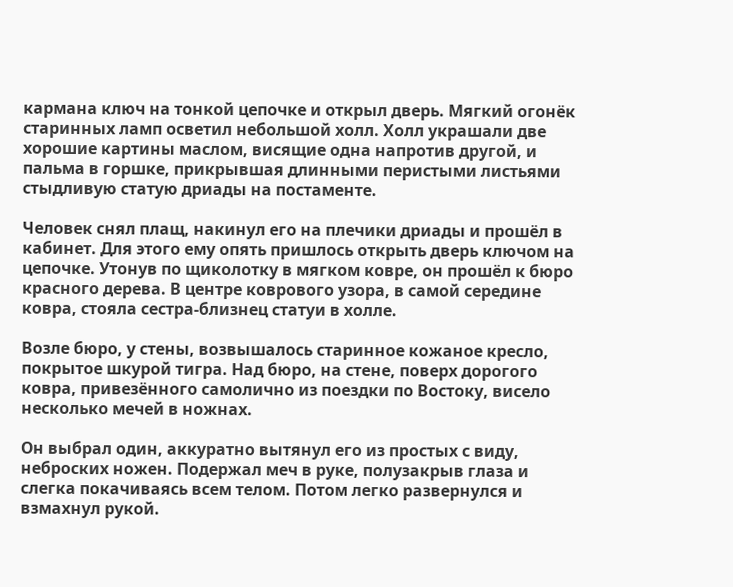кармана ключ на тонкой цепочке и открыл дверь. Мягкий огонёк старинных ламп осветил небольшой холл. Холл украшали две хорошие картины маслом, висящие одна напротив другой, и пальма в горшке, прикрывшая длинными перистыми листьями стыдливую статую дриады на постаменте.

Человек снял плащ, накинул его на плечики дриады и прошёл в кабинет. Для этого ему опять пришлось открыть дверь ключом на цепочке. Утонув по щиколотку в мягком ковре, он прошёл к бюро красного дерева. В центре коврового узора, в самой середине ковра, стояла сестра-близнец статуи в холле.

Возле бюро, у стены, возвышалось старинное кожаное кресло, покрытое шкурой тигра. Над бюро, на стене, поверх дорогого ковра, привезённого самолично из поездки по Востоку, висело несколько мечей в ножнах.

Он выбрал один, аккуратно вытянул его из простых с виду, неброских ножен. Подержал меч в руке, полузакрыв глаза и слегка покачиваясь всем телом. Потом легко развернулся и взмахнул рукой.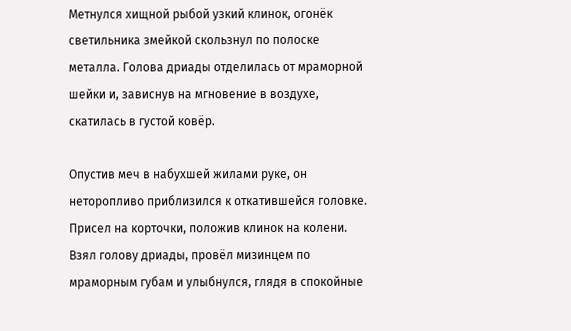Метнулся хищной рыбой узкий клинок, огонёк светильника змейкой скользнул по полоске металла. Голова дриады отделилась от мраморной шейки и, зависнув на мгновение в воздухе, скатилась в густой ковёр.

Опустив меч в набухшей жилами руке, он неторопливо приблизился к откатившейся головке. Присел на корточки, положив клинок на колени. Взял голову дриады, провёл мизинцем по мраморным губам и улыбнулся, глядя в спокойные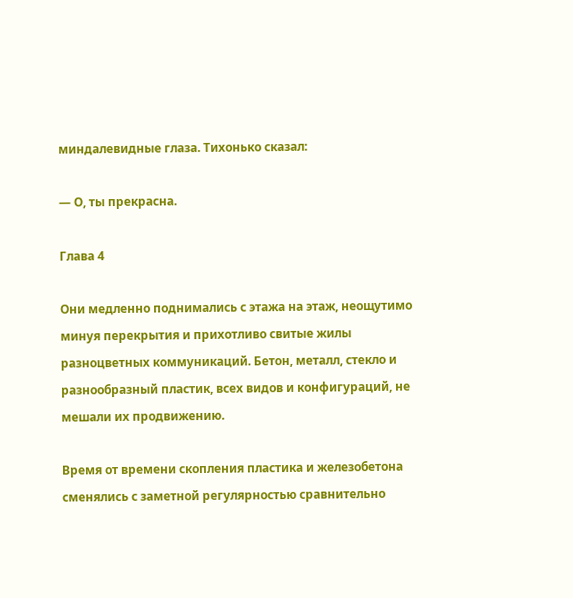миндалевидные глаза. Тихонько сказал:

— О, ты прекрасна.

Глава 4

Они медленно поднимались с этажа на этаж, неощутимо минуя перекрытия и прихотливо свитые жилы разноцветных коммуникаций. Бетон, металл, стекло и разнообразный пластик, всех видов и конфигураций, не мешали их продвижению.

Время от времени скопления пластика и железобетона сменялись с заметной регулярностью сравнительно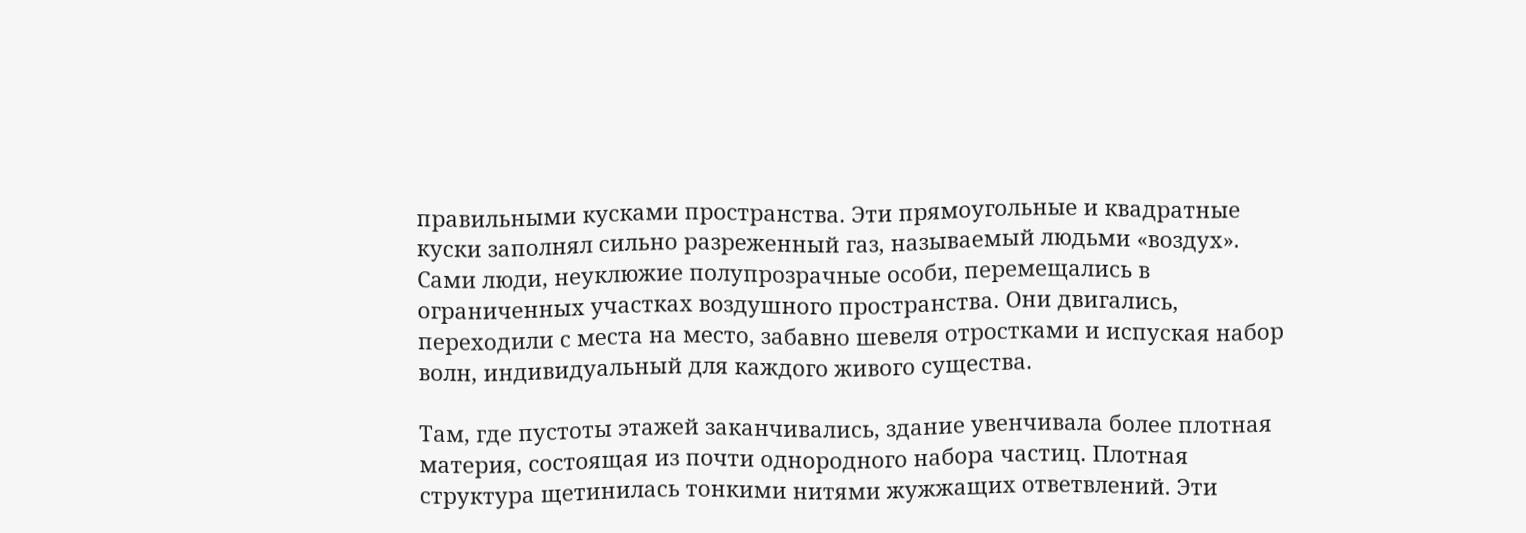правильными кусками пространства. Эти прямоугольные и квадратные куски заполнял сильно разреженный газ, называемый людьми «воздух». Сами люди, неуклюжие полупрозрачные особи, перемещались в ограниченных участках воздушного пространства. Они двигались, переходили с места на место, забавно шевеля отростками и испуская набор волн, индивидуальный для каждого живого существа.

Там, где пустоты этажей заканчивались, здание увенчивала более плотная материя, состоящая из почти однородного набора частиц. Плотная структура щетинилась тонкими нитями жужжащих ответвлений. Эти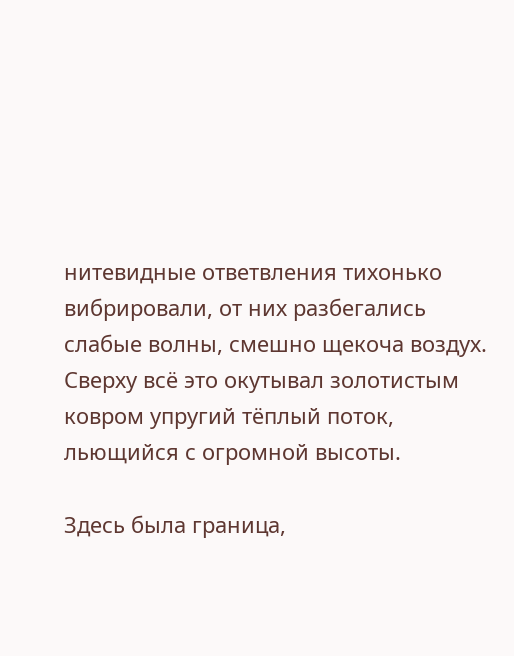нитевидные ответвления тихонько вибрировали, от них разбегались слабые волны, смешно щекоча воздух. Сверху всё это окутывал золотистым ковром упругий тёплый поток, льющийся с огромной высоты.

Здесь была граница,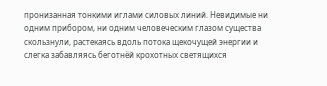пронизанная тонкими иглами силовых линий. Невидимые ни одним прибором, ни одним человеческим глазом существа скользнули, растекаясь вдоль потока щекочущей энергии и слегка забавляясь беготнёй крохотных светящихся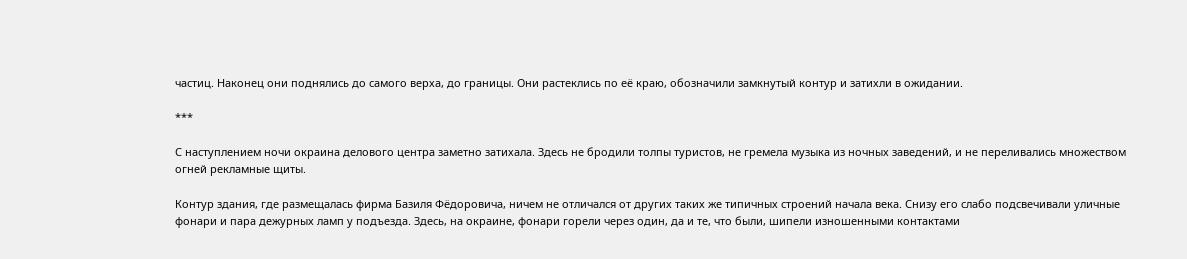частиц. Наконец они поднялись до самого верха, до границы. Они растеклись по её краю, обозначили замкнутый контур и затихли в ожидании.

***

С наступлением ночи окраина делового центра заметно затихала. Здесь не бродили толпы туристов, не гремела музыка из ночных заведений, и не переливались множеством огней рекламные щиты.

Контур здания, где размещалась фирма Базиля Фёдоровича, ничем не отличался от других таких же типичных строений начала века. Снизу его слабо подсвечивали уличные фонари и пара дежурных ламп у подъезда. Здесь, на окраине, фонари горели через один, да и те, что были, шипели изношенными контактами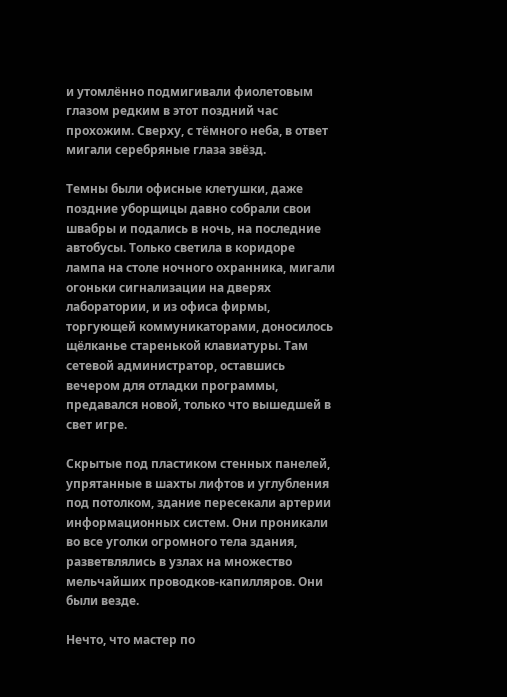и утомлённо подмигивали фиолетовым глазом редким в этот поздний час прохожим. Сверху, с тёмного неба, в ответ мигали серебряные глаза звёзд.

Темны были офисные клетушки, даже поздние уборщицы давно собрали свои швабры и подались в ночь, на последние автобусы. Только светила в коридоре лампа на столе ночного охранника, мигали огоньки сигнализации на дверях лаборатории, и из офиса фирмы, торгующей коммуникаторами, доносилось щёлканье старенькой клавиатуры. Там сетевой администратор, оставшись вечером для отладки программы, предавался новой, только что вышедшей в свет игре.

Скрытые под пластиком стенных панелей, упрятанные в шахты лифтов и углубления под потолком, здание пересекали артерии информационных систем. Они проникали во все уголки огромного тела здания, разветвлялись в узлах на множество мельчайших проводков-капилляров. Они были везде.

Нечто, что мастер по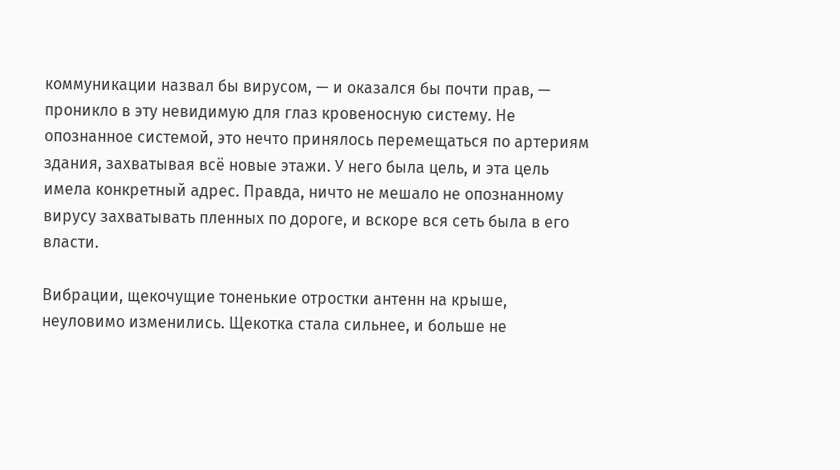коммуникации назвал бы вирусом, — и оказался бы почти прав, — проникло в эту невидимую для глаз кровеносную систему. Не опознанное системой, это нечто принялось перемещаться по артериям здания, захватывая всё новые этажи. У него была цель, и эта цель имела конкретный адрес. Правда, ничто не мешало не опознанному вирусу захватывать пленных по дороге, и вскоре вся сеть была в его власти.

Вибрации, щекочущие тоненькие отростки антенн на крыше, неуловимо изменились. Щекотка стала сильнее, и больше не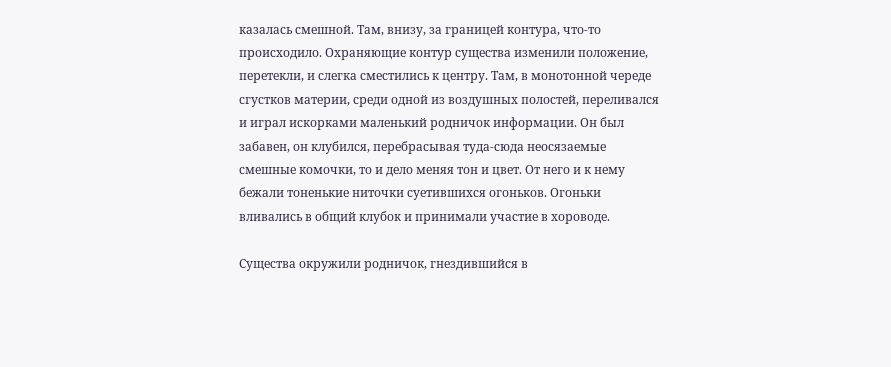казалась смешной. Там, внизу, за границей контура, что-то происходило. Охраняющие контур существа изменили положение, перетекли, и слегка сместились к центру. Там, в монотонной череде сгустков материи, среди одной из воздушных полостей, переливался и играл искорками маленький родничок информации. Он был забавен, он клубился, перебрасывая туда-сюда неосязаемые смешные комочки, то и дело меняя тон и цвет. От него и к нему бежали тоненькие ниточки суетившихся огоньков. Огоньки вливались в общий клубок и принимали участие в хороводе.

Существа окружили родничок, гнездившийся в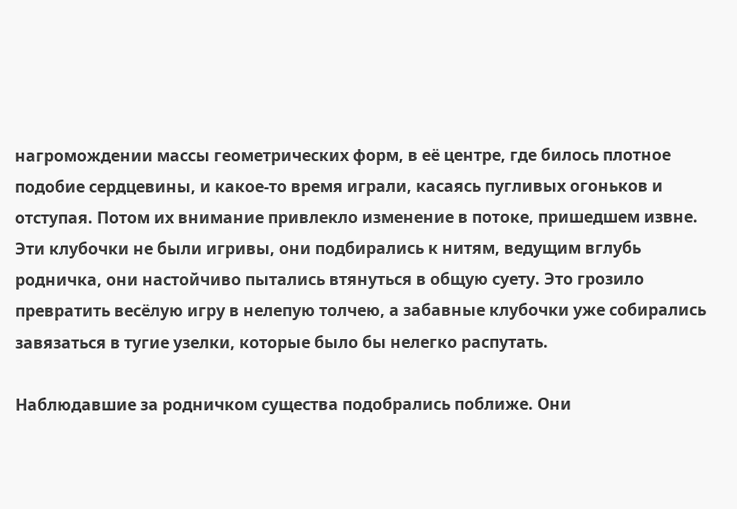нагромождении массы геометрических форм, в её центре, где билось плотное подобие сердцевины, и какое-то время играли, касаясь пугливых огоньков и отступая. Потом их внимание привлекло изменение в потоке, пришедшем извне. Эти клубочки не были игривы, они подбирались к нитям, ведущим вглубь родничка, они настойчиво пытались втянуться в общую суету. Это грозило превратить весёлую игру в нелепую толчею, а забавные клубочки уже собирались завязаться в тугие узелки, которые было бы нелегко распутать.

Наблюдавшие за родничком существа подобрались поближе. Они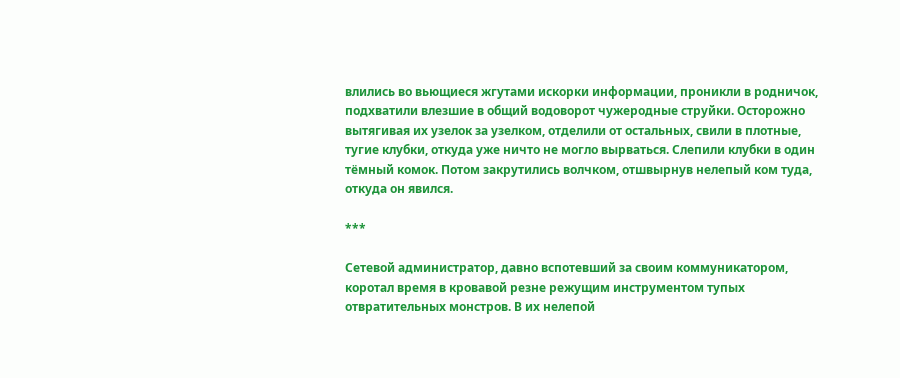влились во вьющиеся жгутами искорки информации, проникли в родничок, подхватили влезшие в общий водоворот чужеродные струйки. Осторожно вытягивая их узелок за узелком, отделили от остальных, свили в плотные, тугие клубки, откуда уже ничто не могло вырваться. Слепили клубки в один тёмный комок. Потом закрутились волчком, отшвырнув нелепый ком туда, откуда он явился.

***

Сетевой администратор, давно вспотевший за своим коммуникатором, коротал время в кровавой резне режущим инструментом тупых отвратительных монстров. В их нелепой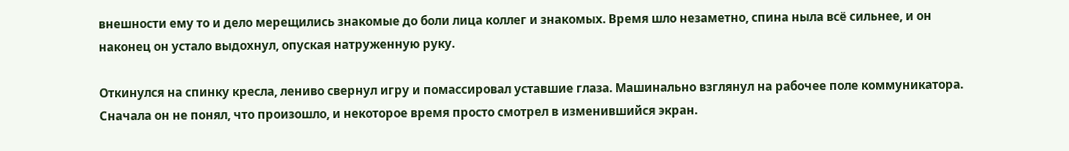внешности ему то и дело мерещились знакомые до боли лица коллег и знакомых. Время шло незаметно, спина ныла всё сильнее, и он наконец он устало выдохнул, опуская натруженную руку.

Откинулся на спинку кресла, лениво свернул игру и помассировал уставшие глаза. Машинально взглянул на рабочее поле коммуникатора. Сначала он не понял, что произошло, и некоторое время просто смотрел в изменившийся экран.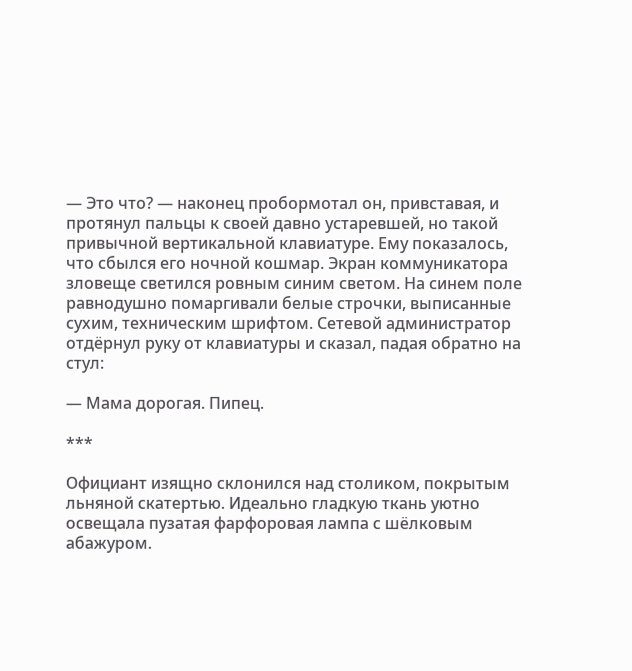— Это что? — наконец пробормотал он, привставая, и протянул пальцы к своей давно устаревшей, но такой привычной вертикальной клавиатуре. Ему показалось, что сбылся его ночной кошмар. Экран коммуникатора зловеще светился ровным синим светом. На синем поле равнодушно помаргивали белые строчки, выписанные сухим, техническим шрифтом. Сетевой администратор отдёрнул руку от клавиатуры и сказал, падая обратно на стул:

— Мама дорогая. Пипец.

***

Официант изящно склонился над столиком, покрытым льняной скатертью. Идеально гладкую ткань уютно освещала пузатая фарфоровая лампа с шёлковым абажуром.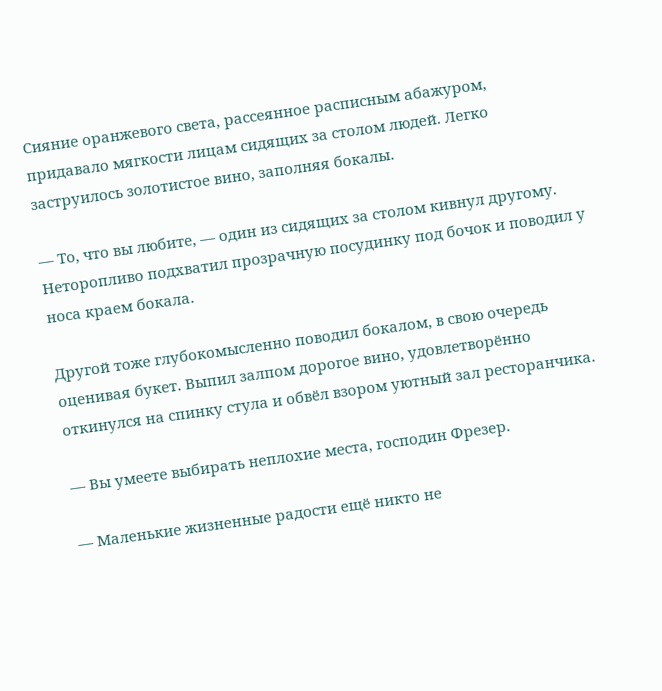Сияние оранжевого света, рассеянное расписным абажуром, придавало мягкости лицам сидящих за столом людей. Легко заструилось золотистое вино, заполняя бокалы.

— То, что вы любите, — один из сидящих за столом кивнул другому. Неторопливо подхватил прозрачную посудинку под бочок и поводил у носа краем бокала.

Другой тоже глубокомысленно поводил бокалом, в свою очередь оценивая букет. Выпил залпом дорогое вино, удовлетворённо откинулся на спинку стула и обвёл взором уютный зал ресторанчика.

— Вы умеете выбирать неплохие места, господин Фрезер.

— Маленькие жизненные радости ещё никто не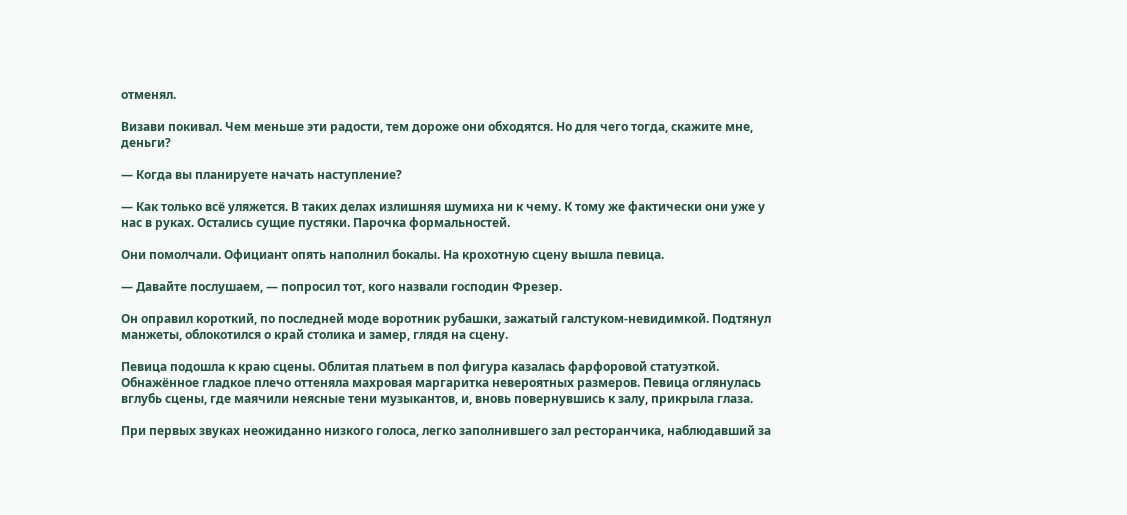отменял.

Визави покивал. Чем меньше эти радости, тем дороже они обходятся. Но для чего тогда, скажите мне, деньги?

— Когда вы планируете начать наступление?

— Как только всё уляжется. В таких делах излишняя шумиха ни к чему. К тому же фактически они уже у нас в руках. Остались сущие пустяки. Парочка формальностей.

Они помолчали. Официант опять наполнил бокалы. На крохотную сцену вышла певица.

— Давайте послушаем, — попросил тот, кого назвали господин Фрезер.

Он оправил короткий, по последней моде воротник рубашки, зажатый галстуком-невидимкой. Подтянул манжеты, облокотился о край столика и замер, глядя на сцену.

Певица подошла к краю сцены. Облитая платьем в пол фигура казалась фарфоровой статуэткой. Обнажённое гладкое плечо оттеняла махровая маргаритка невероятных размеров. Певица оглянулась вглубь сцены, где маячили неясные тени музыкантов, и, вновь повернувшись к залу, прикрыла глаза.

При первых звуках неожиданно низкого голоса, легко заполнившего зал ресторанчика, наблюдавший за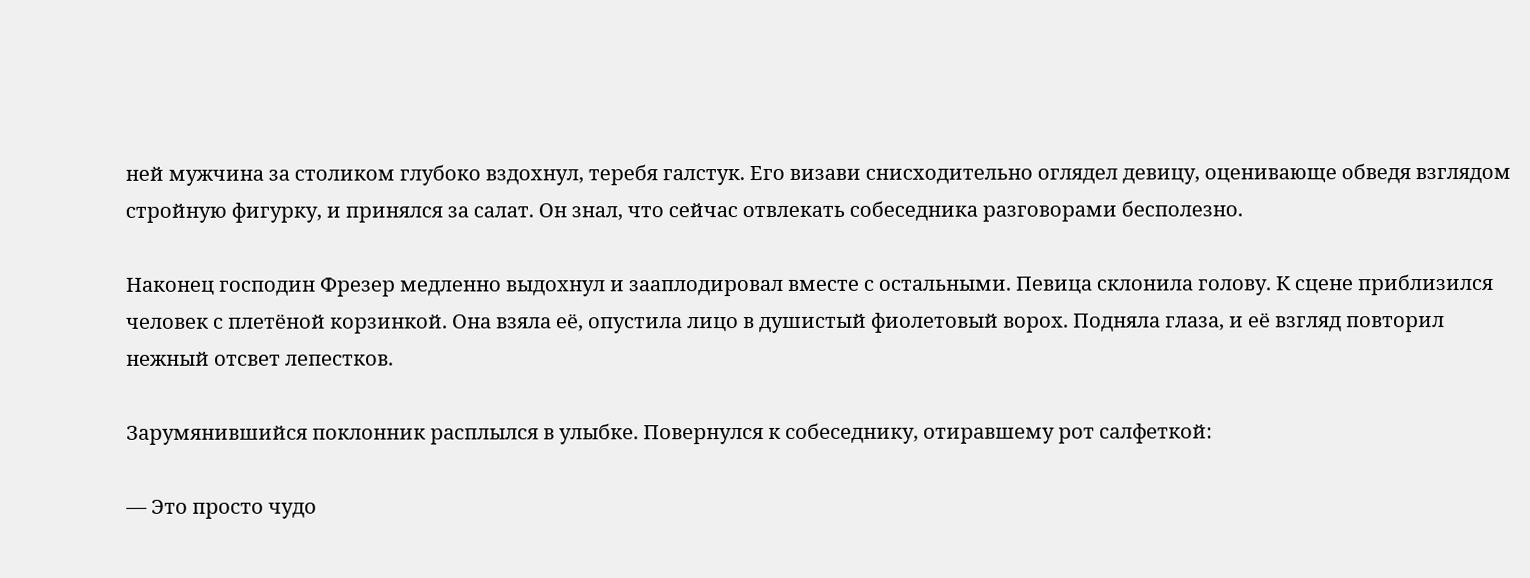ней мужчина за столиком глубоко вздохнул, теребя галстук. Его визави снисходительно оглядел девицу, оценивающе обведя взглядом стройную фигурку, и принялся за салат. Он знал, что сейчас отвлекать собеседника разговорами бесполезно.

Наконец господин Фрезер медленно выдохнул и зааплодировал вместе с остальными. Певица склонила голову. К сцене приблизился человек с плетёной корзинкой. Она взяла её, опустила лицо в душистый фиолетовый ворох. Подняла глаза, и её взгляд повторил нежный отсвет лепестков.

Зарумянившийся поклонник расплылся в улыбке. Повернулся к собеседнику, отиравшему рот салфеткой:

— Это просто чудо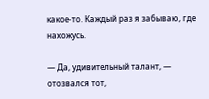какое-то. Каждый раз я забываю, где нахожусь.

— Да, удивительный талант, — отозвался тот,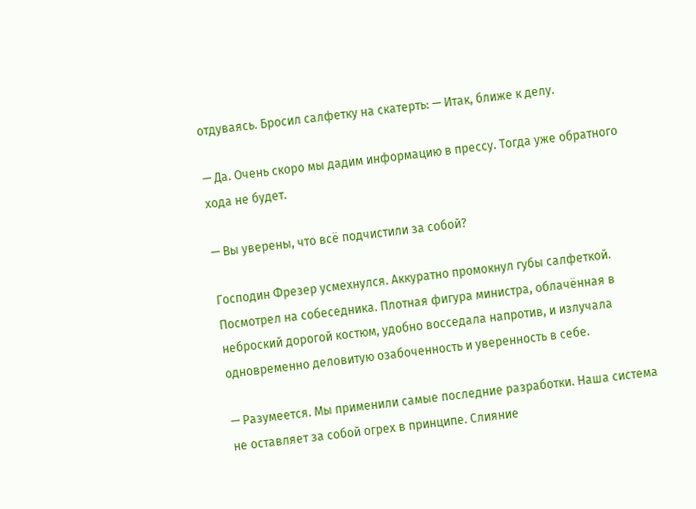отдуваясь. Бросил салфетку на скатерть: — Итак, ближе к делу.

— Да. Очень скоро мы дадим информацию в прессу. Тогда уже обратного хода не будет.

— Вы уверены, что всё подчистили за собой?

Господин Фрезер усмехнулся. Аккуратно промокнул губы салфеткой. Посмотрел на собеседника. Плотная фигура министра, облачённая в неброский дорогой костюм, удобно восседала напротив, и излучала одновременно деловитую озабоченность и уверенность в себе.

— Разумеется. Мы применили самые последние разработки. Наша система не оставляет за собой огрех в принципе. Слияние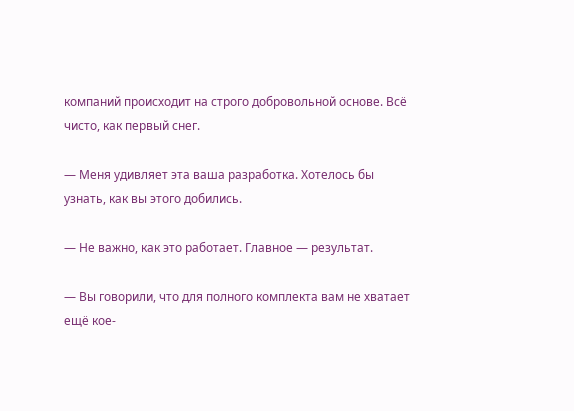компаний происходит на строго добровольной основе. Всё чисто, как первый снег.

— Меня удивляет эта ваша разработка. Хотелось бы узнать, как вы этого добились.

— Не важно, как это работает. Главное — результат.

— Вы говорили, что для полного комплекта вам не хватает ещё кое-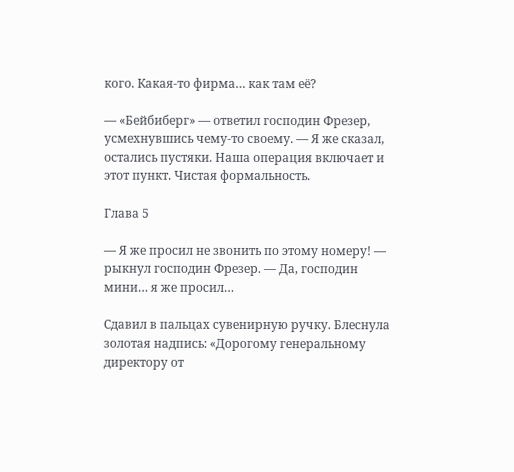кого. Какая-то фирма… как там её?

— «Бейбиберг» — ответил господин Фрезер, усмехнувшись чему-то своему. — Я же сказал, остались пустяки. Наша операция включает и этот пункт. Чистая формальность.

Глава 5

— Я же просил не звонить по этому номеру! — рыкнул господин Фрезер. — Да, господин мини… я же просил…

Сдавил в пальцах сувенирную ручку. Блеснула золотая надпись: «Дорогому генеральному директору от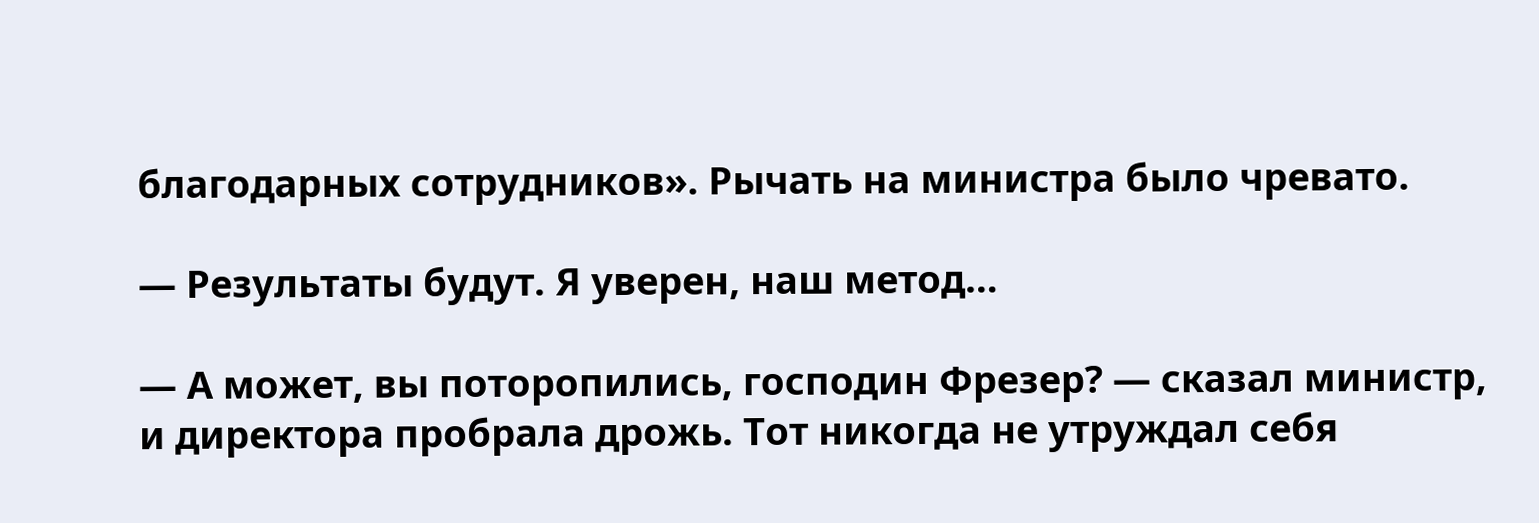благодарных сотрудников». Рычать на министра было чревато.

— Результаты будут. Я уверен, наш метод…

— А может, вы поторопились, господин Фрезер? — сказал министр, и директора пробрала дрожь. Тот никогда не утруждал себя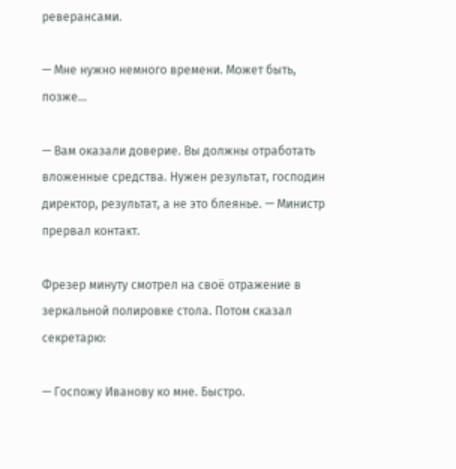реверансами.

— Мне нужно немного времени. Может быть, позже…

— Вам оказали доверие. Вы должны отработать вложенные средства. Нужен результат, господин директор, результат, а не это блеянье. — Министр прервал контакт.

Фрезер минуту смотрел на своё отражение в зеркальной полировке стола. Потом сказал секретарю:

— Госпожу Иванову ко мне. Быстро.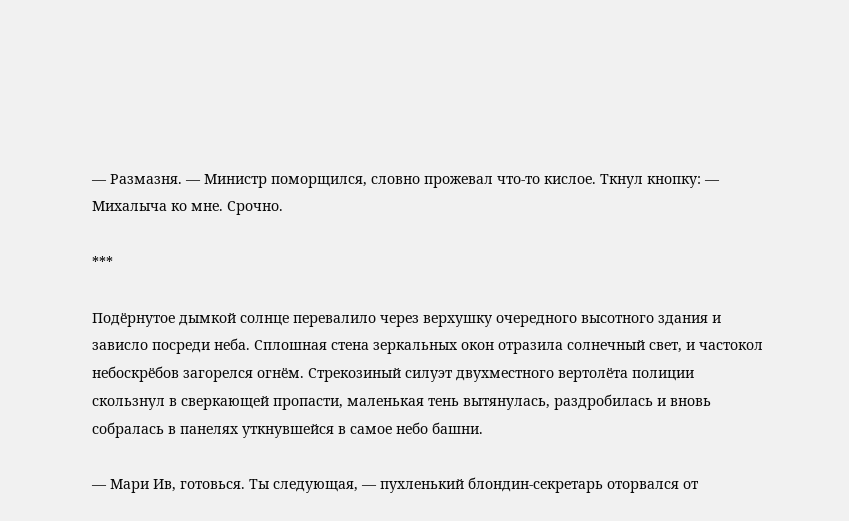— Размазня. — Министр поморщился, словно прожевал что-то кислое. Ткнул кнопку: — Михалыча ко мне. Срочно.

***

Подёрнутое дымкой солнце перевалило через верхушку очередного высотного здания и зависло посреди неба. Сплошная стена зеркальных окон отразила солнечный свет, и частокол небоскрёбов загорелся огнём. Стрекозиный силуэт двухместного вертолёта полиции скользнул в сверкающей пропасти, маленькая тень вытянулась, раздробилась и вновь собралась в панелях уткнувшейся в самое небо башни.

— Мари Ив, готовься. Ты следующая, — пухленький блондин-секретарь оторвался от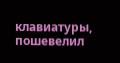клавиатуры, пошевелил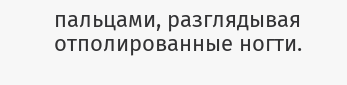пальцами, разглядывая отполированные ногти.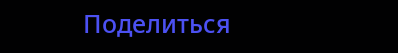Поделиться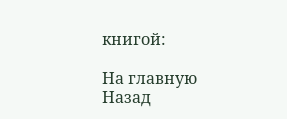книгой:

На главную
Назад